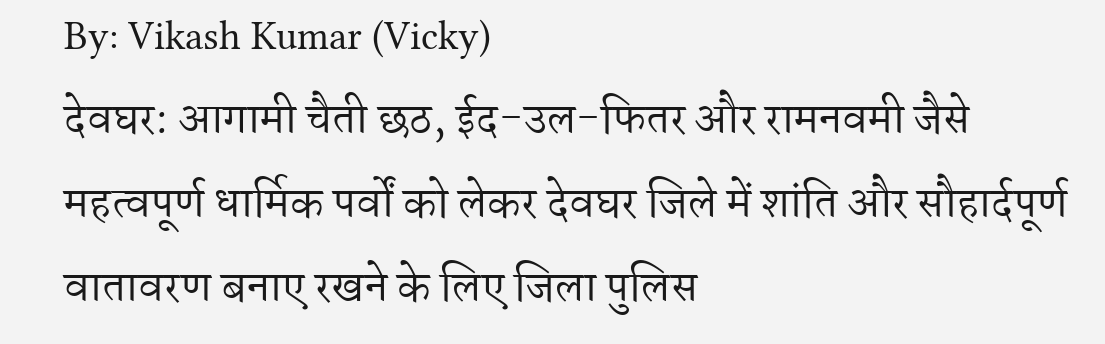By: Vikash Kumar (Vicky)
देवघर: आगामी चैती छठ, ईद-उल-फितर और रामनवमी जैसे महत्वपूर्ण धार्मिक पर्वों को लेकर देवघर जिले में शांति और सौहार्दपूर्ण वातावरण बनाए रखने के लिए जिला पुलिस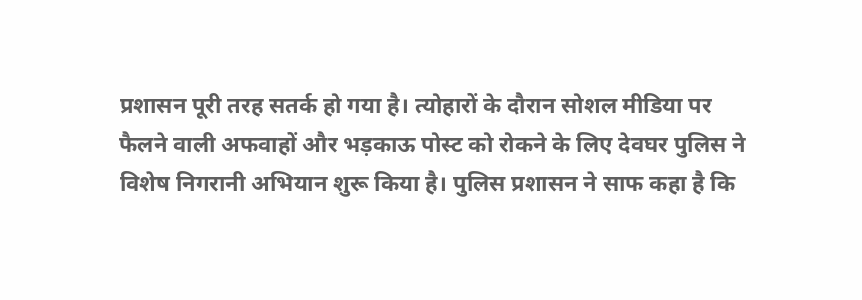प्रशासन पूरी तरह सतर्क हो गया है। त्योहारों के दौरान सोशल मीडिया पर फैलने वाली अफवाहों और भड़काऊ पोस्ट को रोकने के लिए देवघर पुलिस ने विशेष निगरानी अभियान शुरू किया है। पुलिस प्रशासन ने साफ कहा है कि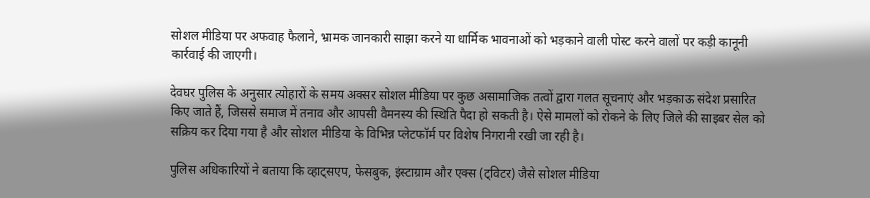सोशल मीडिया पर अफवाह फैलाने, भ्रामक जानकारी साझा करने या धार्मिक भावनाओं को भड़काने वाली पोस्ट करने वालों पर कड़ी कानूनी कार्रवाई की जाएगी।

देवघर पुलिस के अनुसार त्योहारों के समय अक्सर सोशल मीडिया पर कुछ असामाजिक तत्वों द्वारा गलत सूचनाएं और भड़काऊ संदेश प्रसारित किए जाते हैं, जिससे समाज में तनाव और आपसी वैमनस्य की स्थिति पैदा हो सकती है। ऐसे मामलों को रोकने के लिए जिले की साइबर सेल को सक्रिय कर दिया गया है और सोशल मीडिया के विभिन्न प्लेटफॉर्म पर विशेष निगरानी रखी जा रही है।

पुलिस अधिकारियों ने बताया कि व्हाट्सएप, फेसबुक, इंस्टाग्राम और एक्स (ट्विटर) जैसे सोशल मीडिया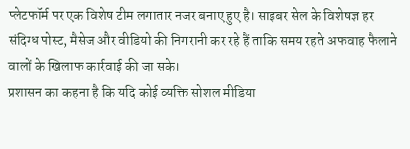प्लेटफॉर्म पर एक विशेष टीम लगातार नजर बनाए हुए है। साइबर सेल के विशेषज्ञ हर संदिग्ध पोस्ट, मैसेज और वीडियो की निगरानी कर रहे हैं ताकि समय रहते अफवाह फैलाने वालों के खिलाफ कार्रवाई की जा सके।
प्रशासन का कहना है कि यदि कोई व्यक्ति सोशल मीडिया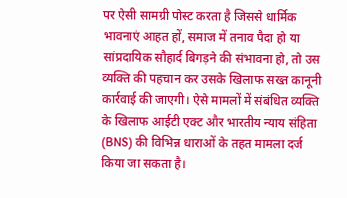पर ऐसी सामग्री पोस्ट करता है जिससे धार्मिक भावनाएं आहत हों, समाज में तनाव पैदा हो या सांप्रदायिक सौहार्द बिगड़ने की संभावना हो, तो उस व्यक्ति की पहचान कर उसके खिलाफ सख्त कानूनी कार्रवाई की जाएगी। ऐसे मामलों में संबंधित व्यक्ति के खिलाफ आईटी एक्ट और भारतीय न्याय संहिता (BNS) की विभिन्न धाराओं के तहत मामला दर्ज किया जा सकता है।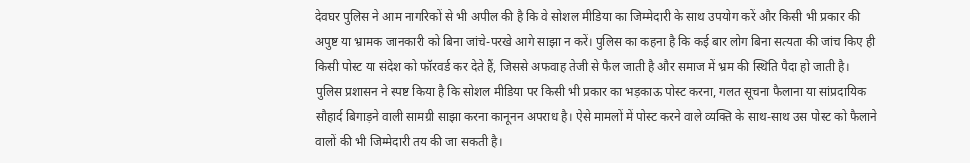देवघर पुलिस ने आम नागरिकों से भी अपील की है कि वे सोशल मीडिया का जिम्मेदारी के साथ उपयोग करें और किसी भी प्रकार की अपुष्ट या भ्रामक जानकारी को बिना जांचे-परखे आगे साझा न करें। पुलिस का कहना है कि कई बार लोग बिना सत्यता की जांच किए ही किसी पोस्ट या संदेश को फॉरवर्ड कर देते हैं, जिससे अफवाह तेजी से फैल जाती है और समाज में भ्रम की स्थिति पैदा हो जाती है।
पुलिस प्रशासन ने स्पष्ट किया है कि सोशल मीडिया पर किसी भी प्रकार का भड़काऊ पोस्ट करना, गलत सूचना फैलाना या सांप्रदायिक सौहार्द बिगाड़ने वाली सामग्री साझा करना कानूनन अपराध है। ऐसे मामलों में पोस्ट करने वाले व्यक्ति के साथ-साथ उस पोस्ट को फैलाने वालों की भी जिम्मेदारी तय की जा सकती है।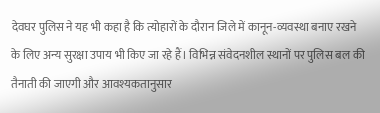देवघर पुलिस ने यह भी कहा है कि त्योहारों के दौरान जिले में कानून-व्यवस्था बनाए रखने के लिए अन्य सुरक्षा उपाय भी किए जा रहे हैं। विभिन्न संवेदनशील स्थानों पर पुलिस बल की तैनाती की जाएगी और आवश्यकतानुसार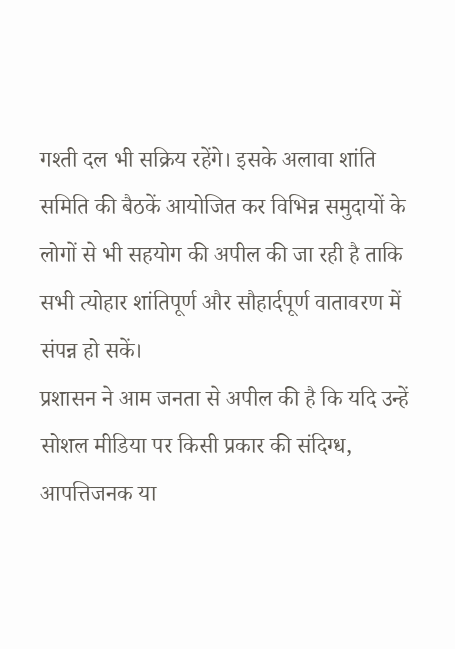गश्ती दल भी सक्रिय रहेंगे। इसके अलावा शांति समिति की बैठकें आयोजित कर विभिन्न समुदायों के लोगों से भी सहयोग की अपील की जा रही है ताकि सभी त्योहार शांतिपूर्ण और सौहार्दपूर्ण वातावरण में संपन्न हो सकें।
प्रशासन ने आम जनता से अपील की है कि यदि उन्हें सोशल मीडिया पर किसी प्रकार की संदिग्ध, आपत्तिजनक या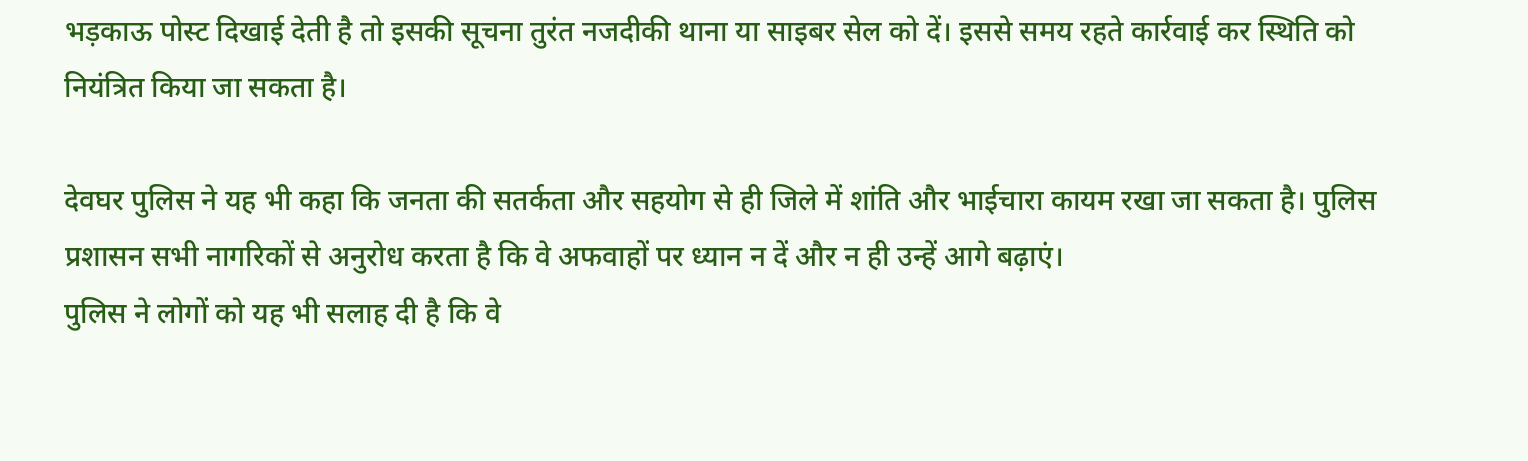भड़काऊ पोस्ट दिखाई देती है तो इसकी सूचना तुरंत नजदीकी थाना या साइबर सेल को दें। इससे समय रहते कार्रवाई कर स्थिति को नियंत्रित किया जा सकता है।

देवघर पुलिस ने यह भी कहा कि जनता की सतर्कता और सहयोग से ही जिले में शांति और भाईचारा कायम रखा जा सकता है। पुलिस प्रशासन सभी नागरिकों से अनुरोध करता है कि वे अफवाहों पर ध्यान न दें और न ही उन्हें आगे बढ़ाएं।
पुलिस ने लोगों को यह भी सलाह दी है कि वे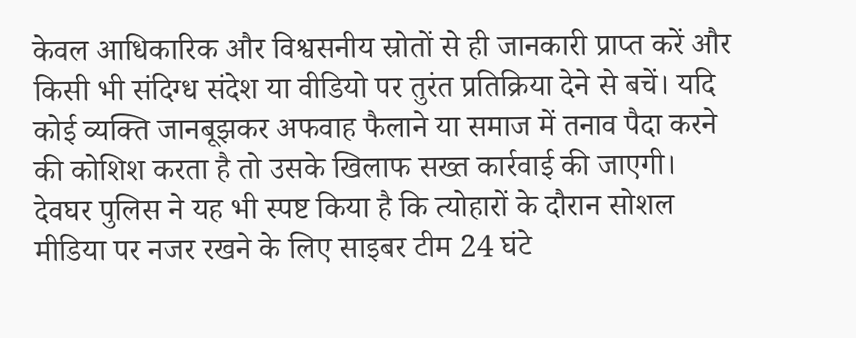केवल आधिकारिक और विश्वसनीय स्रोतों से ही जानकारी प्राप्त करें और किसी भी संदिग्ध संदेश या वीडियो पर तुरंत प्रतिक्रिया देने से बचें। यदि कोई व्यक्ति जानबूझकर अफवाह फैलाने या समाज में तनाव पैदा करने की कोशिश करता है तो उसके खिलाफ सख्त कार्रवाई की जाएगी।
देवघर पुलिस ने यह भी स्पष्ट किया है कि त्योहारों के दौरान सोशल मीडिया पर नजर रखने के लिए साइबर टीम 24 घंटे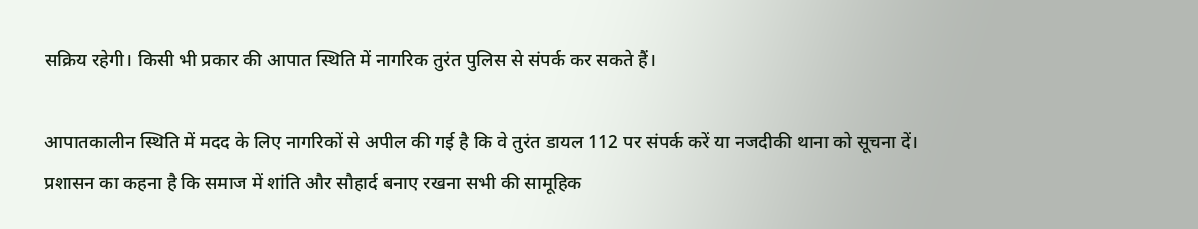सक्रिय रहेगी। किसी भी प्रकार की आपात स्थिति में नागरिक तुरंत पुलिस से संपर्क कर सकते हैं।

आपातकालीन स्थिति में मदद के लिए नागरिकों से अपील की गई है कि वे तुरंत डायल 112 पर संपर्क करें या नजदीकी थाना को सूचना दें। प्रशासन का कहना है कि समाज में शांति और सौहार्द बनाए रखना सभी की सामूहिक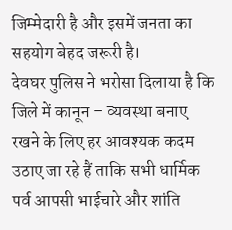जिम्मेदारी है और इसमें जनता का सहयोग बेहद जरूरी है।
देवघर पुलिस ने भरोसा दिलाया है कि जिले में कानून – व्यवस्था बनाए रखने के लिए हर आवश्यक कदम उठाए जा रहे हैं ताकि सभी धार्मिक पर्व आपसी भाईचारे और शांति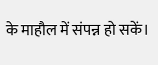के माहौल में संपन्न हो सकें।